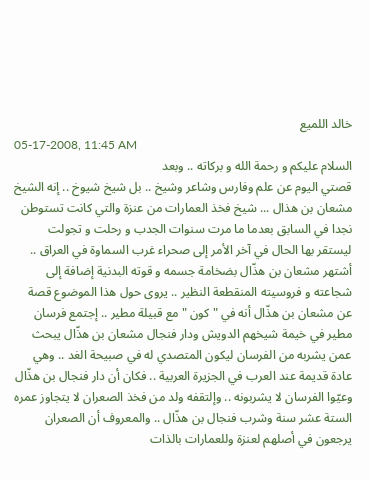خالد اللميع
05-17-2008, 11:45 AM
السلام عليكم و رحمة الله و بركاته .. وبعد
قصتي اليوم عن علم وفارس وشاعر وشيخ .. بل شيخ شيوخ .. إنه الشيخ مشعان بن هذال ... شيخ فخذ العمارات من عنزة والتي كانت تستوطن نجدا في السابق بعدما ما مرت سنوات الجدب و رحلت و تجولت ليستقر بها الحال في آخر الأمر إلى صحراء غرب السماوة في العراق ..
أشتهر مشعان بن هذّال بضخامة جسمه و قوته البدنية إضافة إلى شجاعته و فروسيته المنقطعة النظير .. يروى حول هذا الموضوع قصة عن مشعان بن هذّال أنه في " كون " مع قبيلة مطير .. إجتمع فرسان مطير في خيمة شيخهم الدويش ودار فنجال مشعان بن هذّال يبحث عمن يشربه من الفرسان ليكون المتصدي له في صبيحة الغد .. وهي عادة قديمة عند العرب في الجزيرة العربية .. فكان أن دار فنجال بن هذّال وعيّوا الفرسان لا يشربونه .. وإلتقفه ولد من فخذ الصعران لا يتجاوز عمره الستة عشر سنة وشرب فنجال بن هذّال .. والمعروف أن الصعران يرجعون في أصلهم لعنزة وللعمارات بالذات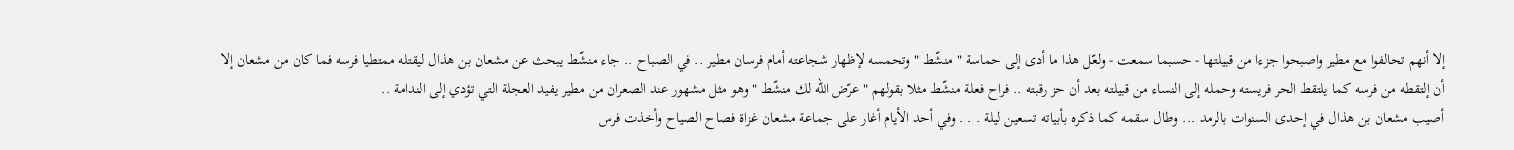إلا أنهم تحالفوا مع مطير واصبحوا جزءا من قبيلتها - حسبما سمعت - ولعّل هذا ما أدى إلى حماسة " منشّط " وتحمسه لإظهار شجاعته أمام فرسان مطير .. في الصباح .. جاء منشّط يبحث عن مشعان بن هذال ليقتله ممتطيا فرسه فما كان من مشعان إلا أن إلتقطه من فرسه كما يلتقط الحر فريسته وحمله إلى النساء من قبيلته بعد أن حز رقبته .. فراح فعلة منشّط مثلا بقولهم " عرّض الله لك منشّط " وهو مثل مشهور عند الصعران من مطير يفيد العجلة التي تؤدي إلى الندامة ..
أصيب مشعان بن هذال في إحدى السنوات بالرمد ... وطال سقمه كما ذكره بأبياته تسعين ليلة . . . وفي أحد الأيام أغار على جماعة مشعان غزاة فصاح الصياح وأخذت فرس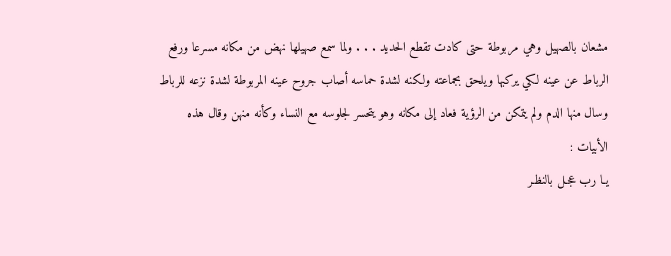مشعان بالصهيل وهي مربوطة حتى كادت تقطع الحديد . . . ولما سمع صهيلها نهض من مكانه مسرعا ورفع الرباط عن عينه لكي يركبها ويلحق بجماعته ولكنه لشدة حماسه أصاب جروح عينه المربوطة لشدة نزعه للرباط وسال منها الدم ولم يتمكن من الرؤية فعاد إلى مكانه وهو يتحسر لجلوسه مع النساء وكأنه منهن وقال هذه الأبيات :
يـا رب عجـل بالنظـر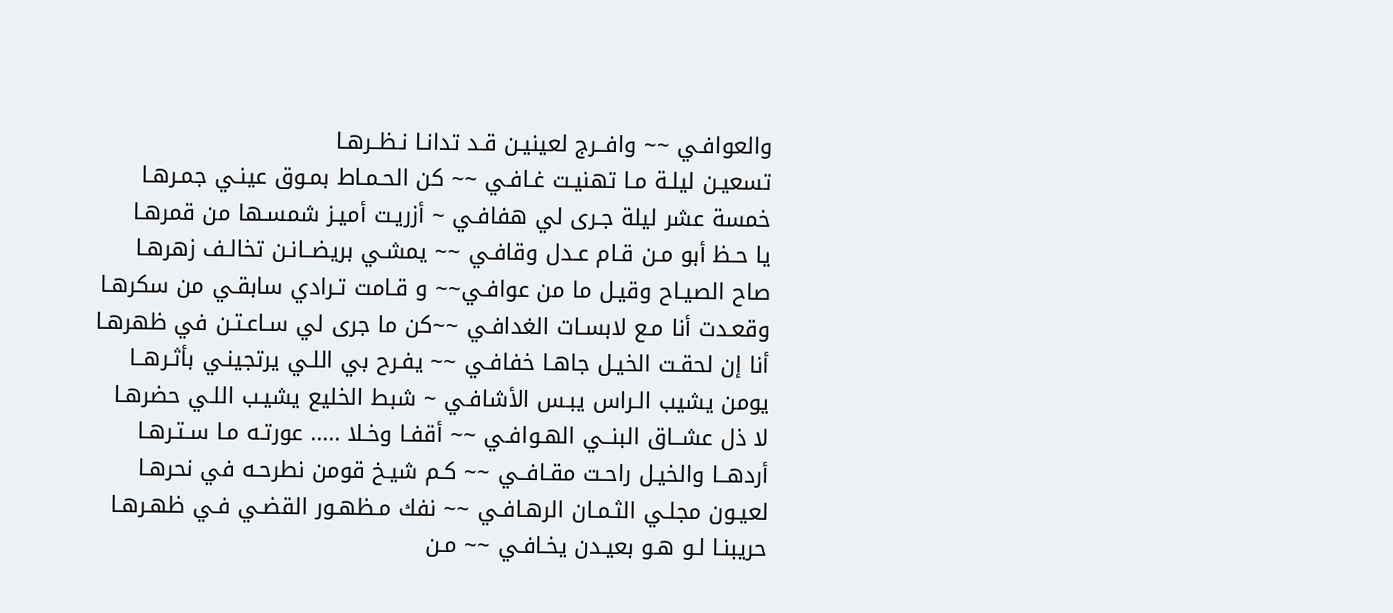والعوافـي ~~ وافــرج لعينيـن قـد تدانـا نـظــرهـا
تسعيـن ليلـة مـا تهنيـت غـافـي ~~ كن الحـمـاط بمـوق عينـي جمـرهـا
خمسة عشر ليلة جـرى لي هفافـي ~ أزريـت أميـز شمسـها من قمرهـا
يا حـظ أبو مـن قـام عـدل وقافـي ~~ يمشـي بريضــانـن تخالـف زهرهـا
صاح الصيـاح وقيـل ما من عوافـي~~ و قـامت تـرادي سابقـي من سكرهـا
وقعـدت أنا مـع لابسـات الغدافـي ~~كن ما جرى لي سـاعـتـن في ظهرهـا
أنا إن لحقـت الخيـل جاهـا خفافـي ~~ يفـرح بي اللـي يرتجينـي بأثـرهــا
يومن يشيب الـراس يبـس الأشافـي ~ شبط الخليع يشيـب اللـي حضرهـا
لا ذل عشــاق البنــي الهـوافـي ~~ أقفـا وخـلا ..... عورتـه مـا سـتـرهـا
أردهــا والخيـل راحـت مقـافــي ~~ كـم شيـخ قومن نطرحـه في نحرهـا
لعيـون مجلـي الثـمـان الرهـافـي ~~ نفك مـظهـور القضـي فـي ظهـرهـا
حريبنـا لـو هـو بعيـدن يخـافـي ~~ مـن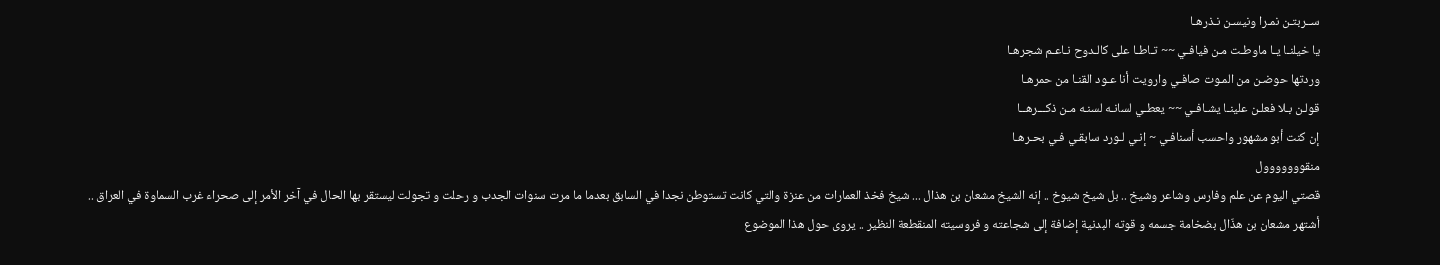ســربتـن نمـرا ونيسـن نـذرهـا
يا خيلنـا يـا ماوطـت مـن فيافـي ~~ تـاطـا على كالـدوح نـاعـم شجرهـا
وردتها حوضـن من المـوت صافـي وارويت أنا عـود القنـا من حمرهـا
قولـن بـلا فعلـن علينـا يشـافـي ~~ يعطـي لسانـه لسنـه مـن ذكـــرهــا
إن كنت أبو مشهور واحسب أسنافـي ~ إنـي لـورد سابقـي فـي بحـرهـا
منقووووووول
قصتي اليوم عن علم وفارس وشاعر وشيخ .. بل شيخ شيوخ .. إنه الشيخ مشعان بن هذال ... شيخ فخذ العمارات من عنزة والتي كانت تستوطن نجدا في السابق بعدما ما مرت سنوات الجدب و رحلت و تجولت ليستقر بها الحال في آخر الأمر إلى صحراء غرب السماوة في العراق ..
أشتهر مشعان بن هذّال بضخامة جسمه و قوته البدنية إضافة إلى شجاعته و فروسيته المنقطعة النظير .. يروى حول هذا الموضوع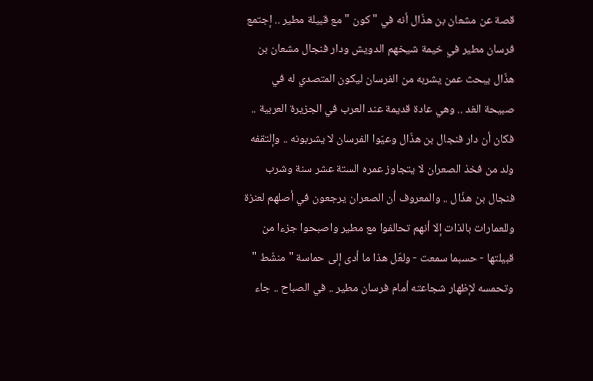قصة عن مشعان بن هذّال أنه في " كون " مع قبيلة مطير .. إجتمع فرسان مطير في خيمة شيخهم الدويش ودار فنجال مشعان بن هذّال يبحث عمن يشربه من الفرسان ليكون المتصدي له في صبيحة الغد .. وهي عادة قديمة عند العرب في الجزيرة العربية .. فكان أن دار فنجال بن هذّال وعيّوا الفرسان لا يشربونه .. وإلتقفه ولد من فخذ الصعران لا يتجاوز عمره الستة عشر سنة وشرب فنجال بن هذّال .. والمعروف أن الصعران يرجعون في أصلهم لعنزة وللعمارات بالذات إلا أنهم تحالفوا مع مطير واصبحوا جزءا من قبيلتها - حسبما سمعت - ولعّل هذا ما أدى إلى حماسة " منشّط " وتحمسه لإظهار شجاعته أمام فرسان مطير .. في الصباح .. جاء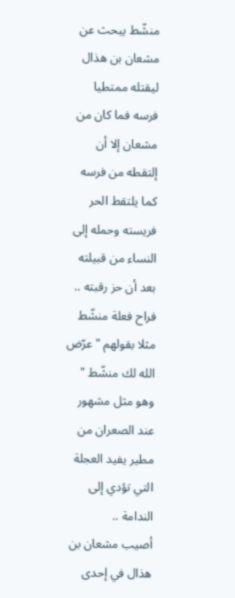منشّط يبحث عن مشعان بن هذال ليقتله ممتطيا فرسه فما كان من مشعان إلا أن إلتقطه من فرسه كما يلتقط الحر فريسته وحمله إلى النساء من قبيلته بعد أن حز رقبته .. فراح فعلة منشّط مثلا بقولهم " عرّض الله لك منشّط " وهو مثل مشهور عند الصعران من مطير يفيد العجلة التي تؤدي إلى الندامة ..
أصيب مشعان بن هذال في إحدى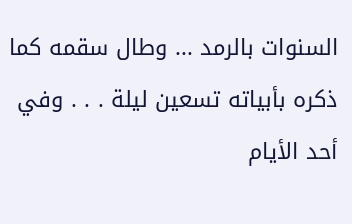السنوات بالرمد ... وطال سقمه كما ذكره بأبياته تسعين ليلة . . . وفي أحد الأيام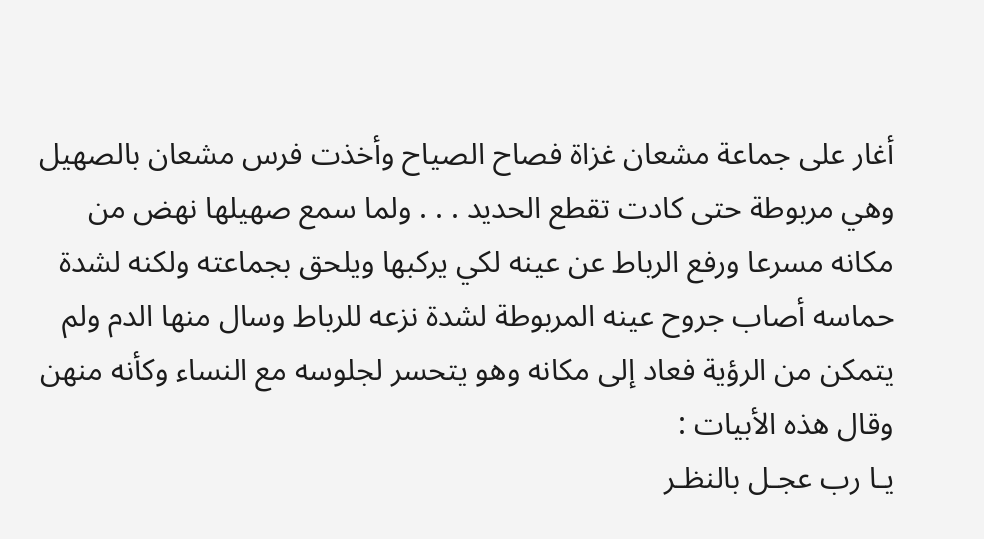أغار على جماعة مشعان غزاة فصاح الصياح وأخذت فرس مشعان بالصهيل وهي مربوطة حتى كادت تقطع الحديد . . . ولما سمع صهيلها نهض من مكانه مسرعا ورفع الرباط عن عينه لكي يركبها ويلحق بجماعته ولكنه لشدة حماسه أصاب جروح عينه المربوطة لشدة نزعه للرباط وسال منها الدم ولم يتمكن من الرؤية فعاد إلى مكانه وهو يتحسر لجلوسه مع النساء وكأنه منهن وقال هذه الأبيات :
يـا رب عجـل بالنظـر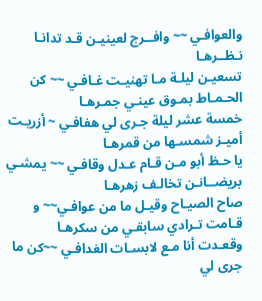والعوافـي ~~ وافــرج لعينيـن قـد تدانـا نـظــرهـا
تسعيـن ليلـة مـا تهنيـت غـافـي ~~ كن الحـمـاط بمـوق عينـي جمـرهـا
خمسة عشر ليلة جـرى لي هفافـي ~ أزريـت أميـز شمسـها من قمرهـا
يا حـظ أبو مـن قـام عـدل وقافـي ~~ يمشـي بريضــانـن تخالـف زهرهـا
صاح الصيـاح وقيـل ما من عوافـي~~ و قـامت تـرادي سابقـي من سكرهـا
وقعـدت أنا مـع لابسـات الغدافـي ~~كن ما جرى لي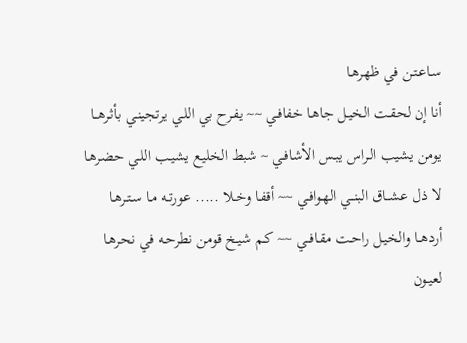سـاعـتـن في ظهرهـا
أنا إن لحقـت الخيـل جاهـا خفافـي ~~ يفـرح بي اللـي يرتجينـي بأثـرهــا
يومن يشيب الـراس يبـس الأشافـي ~ شبط الخليع يشيـب اللـي حضرهـا
لا ذل عشــاق البنــي الهـوافـي ~~ أقفـا وخـلا ..... عورتـه مـا سـتـرهـا
أردهــا والخيـل راحـت مقـافــي ~~ كـم شيـخ قومن نطرحـه في نحرهـا
لعيـون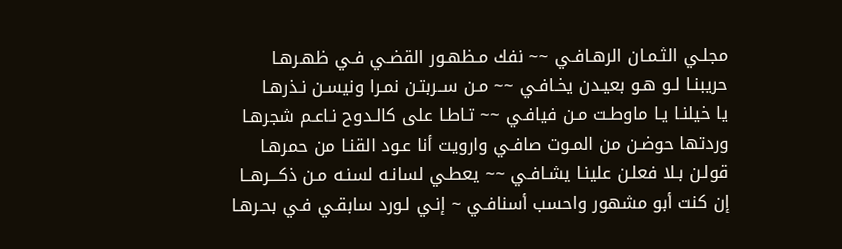مجلـي الثـمـان الرهـافـي ~~ نفك مـظهـور القضـي فـي ظهـرهـا
حريبنـا لـو هـو بعيـدن يخـافـي ~~ مـن ســربتـن نمـرا ونيسـن نـذرهـا
يا خيلنـا يـا ماوطـت مـن فيافـي ~~ تـاطـا على كالـدوح نـاعـم شجرهـا
وردتها حوضـن من المـوت صافـي وارويت أنا عـود القنـا من حمرهـا
قولـن بـلا فعلـن علينـا يشـافـي ~~ يعطـي لسانـه لسنـه مـن ذكـــرهــا
إن كنت أبو مشهور واحسب أسنافـي ~ إنـي لـورد سابقـي فـي بحـرهـا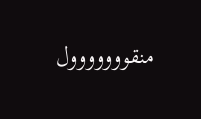منقووووووول